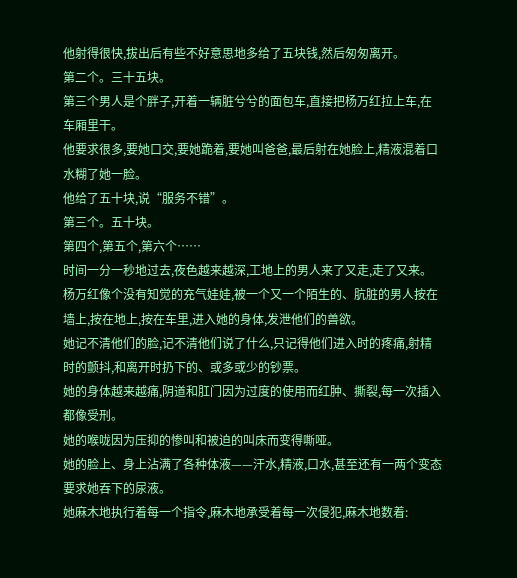他射得很快,拔出后有些不好意思地多给了五块钱,然后匆匆离开。
第二个。三十五块。
第三个男人是个胖子,开着一辆脏兮兮的面包车,直接把杨万红拉上车,在车厢里干。
他要求很多,要她口交,要她跪着,要她叫爸爸,最后射在她脸上,精液混着口水糊了她一脸。
他给了五十块,说“服务不错”。
第三个。五十块。
第四个,第五个,第六个……
时间一分一秒地过去,夜色越来越深,工地上的男人来了又走,走了又来。
杨万红像个没有知觉的充气娃娃,被一个又一个陌生的、肮脏的男人按在墙上,按在地上,按在车里,进入她的身体,发泄他们的兽欲。
她记不清他们的脸,记不清他们说了什么,只记得他们进入时的疼痛,射精时的颤抖,和离开时扔下的、或多或少的钞票。
她的身体越来越痛,阴道和肛门因为过度的使用而红肿、撕裂,每一次插入都像受刑。
她的喉咙因为压抑的惨叫和被迫的叫床而变得嘶哑。
她的脸上、身上沾满了各种体液——汗水,精液,口水,甚至还有一两个变态要求她吞下的尿液。
她麻木地执行着每一个指令,麻木地承受着每一次侵犯,麻木地数着: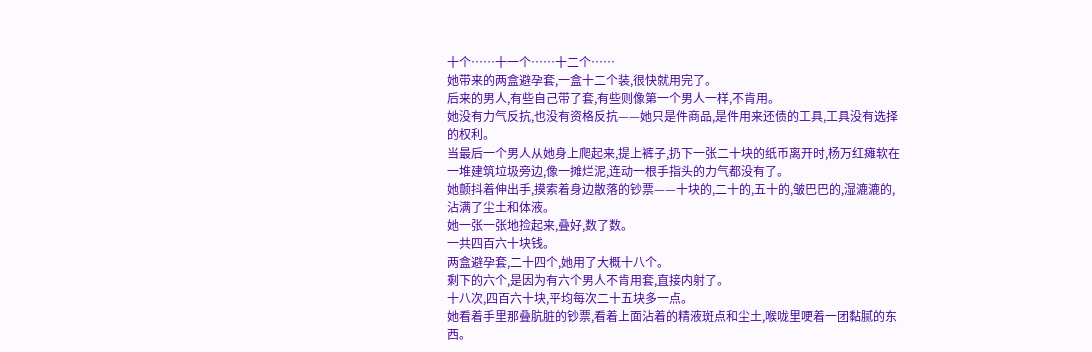十个……十一个……十二个……
她带来的两盒避孕套,一盒十二个装,很快就用完了。
后来的男人,有些自己带了套,有些则像第一个男人一样,不肯用。
她没有力气反抗,也没有资格反抗——她只是件商品,是件用来还债的工具,工具没有选择的权利。
当最后一个男人从她身上爬起来,提上裤子,扔下一张二十块的纸币离开时,杨万红瘫软在一堆建筑垃圾旁边,像一摊烂泥,连动一根手指头的力气都没有了。
她颤抖着伸出手,摸索着身边散落的钞票——十块的,二十的,五十的,皱巴巴的,湿漉漉的,沾满了尘土和体液。
她一张一张地捡起来,叠好,数了数。
一共四百六十块钱。
两盒避孕套,二十四个,她用了大概十八个。
剩下的六个,是因为有六个男人不肯用套,直接内射了。
十八次,四百六十块,平均每次二十五块多一点。
她看着手里那叠肮脏的钞票,看着上面沾着的精液斑点和尘土,喉咙里哽着一团黏腻的东西。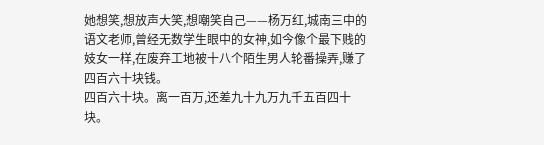她想笑,想放声大笑,想嘲笑自己——杨万红,城南三中的语文老师,曾经无数学生眼中的女神,如今像个最下贱的妓女一样,在废弃工地被十八个陌生男人轮番操弄,赚了四百六十块钱。
四百六十块。离一百万,还差九十九万九千五百四十块。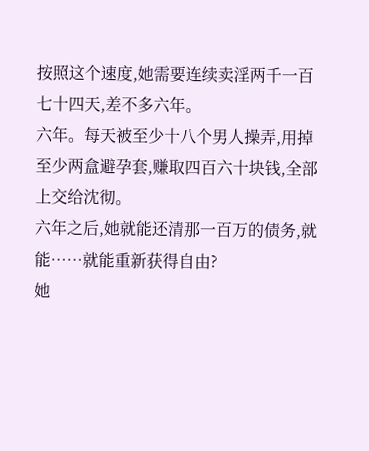按照这个速度,她需要连续卖淫两千一百七十四天,差不多六年。
六年。每天被至少十八个男人操弄,用掉至少两盒避孕套,赚取四百六十块钱,全部上交给沈彻。
六年之后,她就能还清那一百万的债务,就能……就能重新获得自由?
她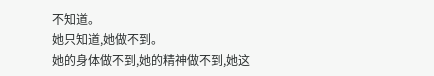不知道。
她只知道,她做不到。
她的身体做不到,她的精神做不到,她这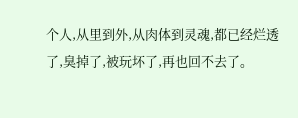个人,从里到外,从肉体到灵魂,都已经烂透了,臭掉了,被玩坏了,再也回不去了。